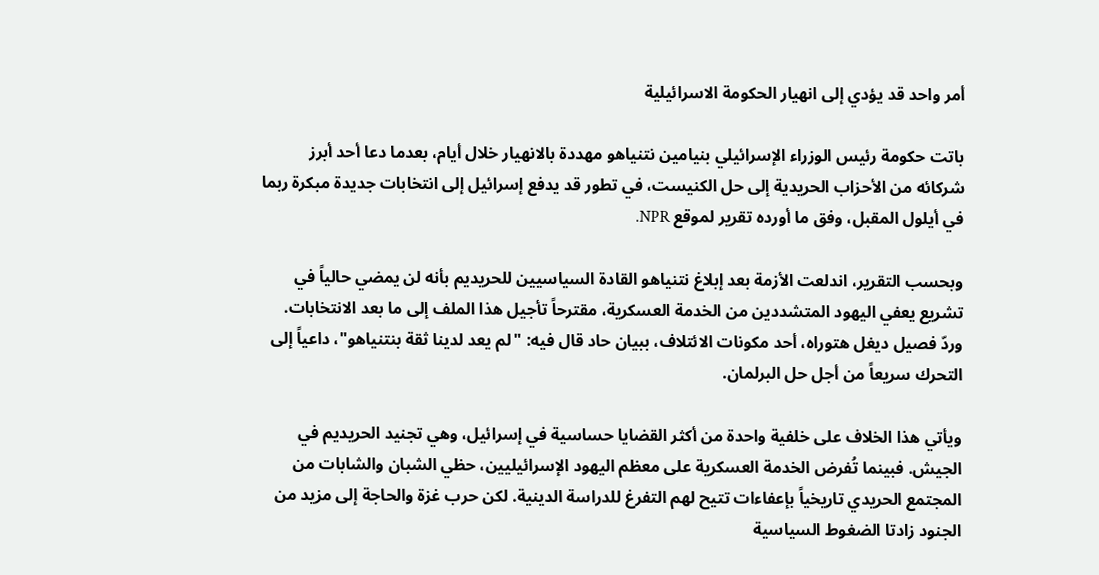أمر واحد قد يؤدي إلى انهيار الحكومة الاسرائيلية

باتت حكومة رئيس الوزراء الإسرائيلي بنيامين نتنياهو مهددة بالانهيار خلال أيام، بعدما دعا أحد أبرز شركائه من الأحزاب الحريدية إلى حل الكنيست، في تطور قد يدفع إسرائيل إلى انتخابات جديدة مبكرة ربما في أيلول المقبل، وفق ما أورده تقرير لموقع NPR.

وبحسب التقرير، اندلعت الأزمة بعد إبلاغ نتنياهو القادة السياسيين للحريديم بأنه لن يمضي حالياً في تشريع يعفي اليهود المتشددين من الخدمة العسكرية، مقترحاً تأجيل هذا الملف إلى ما بعد الانتخابات. وردّ فصيل ديغل هتوراه، أحد مكونات الائتلاف، ببيان حاد قال فيه: "لم يعد لدينا ثقة بنتنياهو"، داعياً إلى التحرك سريعاً من أجل حل البرلمان.

ويأتي هذا الخلاف على خلفية واحدة من أكثر القضايا حساسية في إسرائيل، وهي تجنيد الحريديم في الجيش. فبينما تُفرض الخدمة العسكرية على معظم اليهود الإسرائيليين، حظي الشبان والشابات من المجتمع الحريدي تاريخياً بإعفاءات تتيح لهم التفرغ للدراسة الدينية. لكن حرب غزة والحاجة إلى مزيد من الجنود زادتا الضغوط السياسية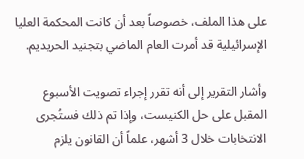على هذا الملف، خصوصاً بعد أن كانت المحكمة العليا الإسرائيلية قد أمرت العام الماضي بتجنيد الحريديم.

وأشار التقرير إلى أنه تقرر إجراء تصويت الأسبوع المقبل على حل الكنيست، وإذا تم ذلك فستُجرى الانتخابات خلال 3 أشهر، علماً أن القانون يلزم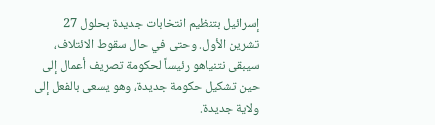إسرائيل بتنظيم انتخابات جديدة بحلول 27 تشرين الأول. وحتى في حال سقوط الائتلاف، سيبقى نتنياهو رئيساً لحكومة تصريف أعمال إلى حين تشكيل حكومة جديدة، وهو يسعى بالفعل إلى ولاية جديدة.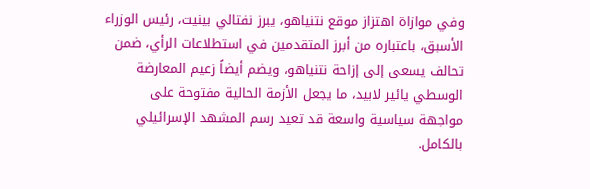وفي موازاة اهتزاز موقع نتنياهو، يبرز نفتالي بينيت، رئيس الوزراء الأسبق، باعتباره من أبرز المتقدمين في استطلاعات الرأي، ضمن تحالف يسعى إلى إزاحة نتنياهو، ويضم أيضاً زعيم المعارضة الوسطي يائير لابيد، ما يجعل الأزمة الحالية مفتوحة على مواجهة سياسية واسعة قد تعيد رسم المشهد الإسرائيلي بالكامل.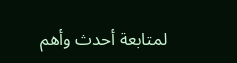لمتابعة أحدث وأهم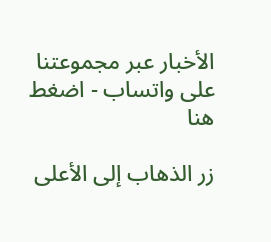الأخبار عبر مجموعتنا على واتساب - اضغط هنا

زر الذهاب إلى الأعلى